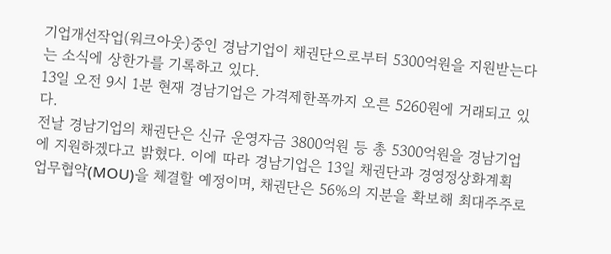기업개선작업(워크아웃)중인 경남기업이 채권단으로부터 5300억원을 지원받는다는 소식에 상한가를 기록하고 있다.
13일 오전 9시 1분 현재 경남기업은 가격제한폭까지 오른 5260원에 거래되고 있다.
전날 경남기업의 채권단은 신규 운영자금 3800억원 등 총 5300억원을 경남기업에 지원하겠다고 밝혔다. 이에 따라 경남기업은 13일 채권단과 경영정상화계획 업무협약(MOU)을 체결할 예정이며, 채권단은 56%의 지분을 확보해 최대주주로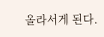올라서게 된다.